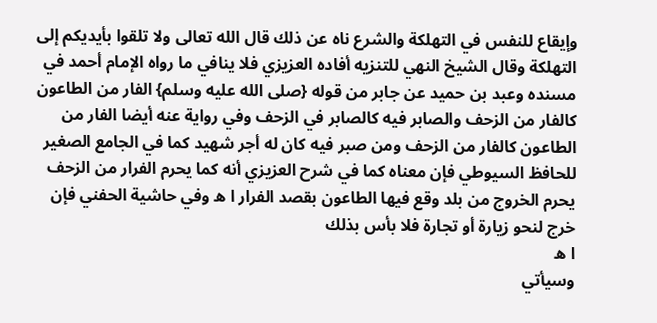وإيقاع للنفس في التهلكة والشرع ناه عن ذلك قال الله تعالى ولا تلقوا بأيديكم إلى التهلكة وقال الشيخ النهي للتنزيه أفاده العزيزي فلا ينافي ما رواه الإمام أحمد في مسنده وعبد بن حميد عن جابر من قوله {صلى الله عليه وسلم} الفار من الطاعون كالفار من الزحف والصابر فيه كالصابر في الزحف وفي رواية عنه أيضا الفار من الطاعون كالفار من الزحف ومن صبر فيه كان له أجر شهيد كما في الجامع الصغير للحافظ السيوطي فإن معناه كما في شرح العزيزي أنه كما يحرم الفرار من الزحف يحرم الخروج من بلد وقع فيها الطاعون بقصد الفرار ا ه وفي حاشية الحفني فإن خرج لنحو زيارة أو تجارة فلا بأس بذلك
ا ه
وسيأتي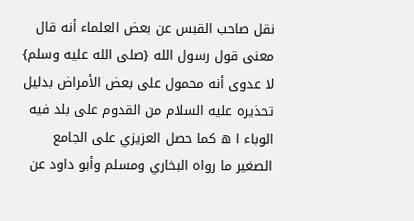نقل صاحب القبس عن بعض العلماء أنه قال معنى قول رسول الله {صلى الله عليه وسلم} لا عدوى أنه محمول على بعض الأمراض بدليل تحذيره عليه السلام من القدوم على بلد فيه الوباء ا ه كما حصل العزيزي على الجامع الصغير ما رواه البخاري ومسلم وأبو داود عن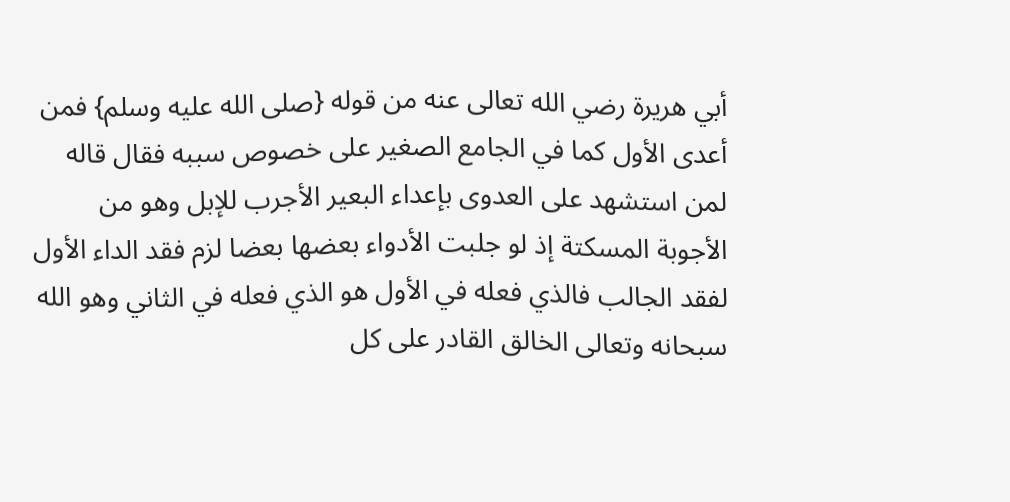أبي هريرة رضي الله تعالى عنه من قوله {صلى الله عليه وسلم} فمن أعدى الأول كما في الجامع الصغير على خصوص سببه فقال قاله لمن استشهد على العدوى بإعداء البعير الأجرب للإبل وهو من الأجوبة المسكتة إذ لو جلبت الأدواء بعضها بعضا لزم فقد الداء الأول لفقد الجالب فالذي فعله في الأول هو الذي فعله في الثاني وهو الله سبحانه وتعالى الخالق القادر على كل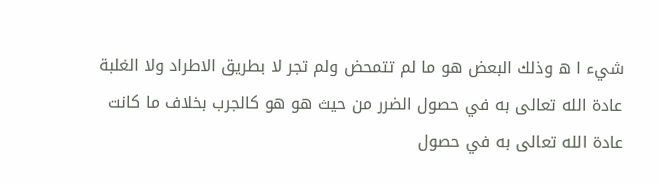شيء ا ه وذلك البعض هو ما لم تتمحض ولم تجر لا بطريق الاطراد ولا الغلبة عادة الله تعالى به في حصول الضرر من حيث هو هو كالجرب بخلاف ما كانت عادة الله تعالى به في حصول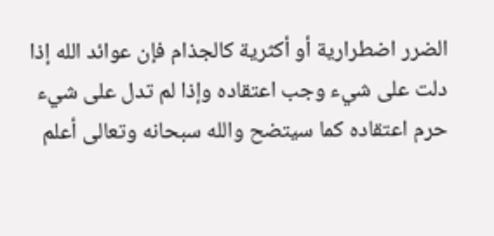الضرر اضطرارية أو أكثرية كالجذام فإن عوائد الله إذا دلت على شيء وجب اعتقاده وإذا لم تدل على شيء حرم اعتقاده كما سيتضح والله سبحانه وتعالى أعلم